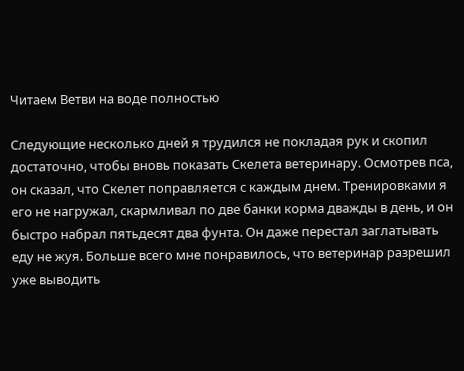Читаем Ветви на воде полностью

Следующие несколько дней я трудился не покладая рук и скопил достаточно, чтобы вновь показать Скелета ветеринару. Осмотрев пса, он сказал, что Скелет поправляется с каждым днем. Тренировками я его не нагружал, скармливал по две банки корма дважды в день, и он быстро набрал пятьдесят два фунта. Он даже перестал заглатывать еду не жуя. Больше всего мне понравилось, что ветеринар разрешил уже выводить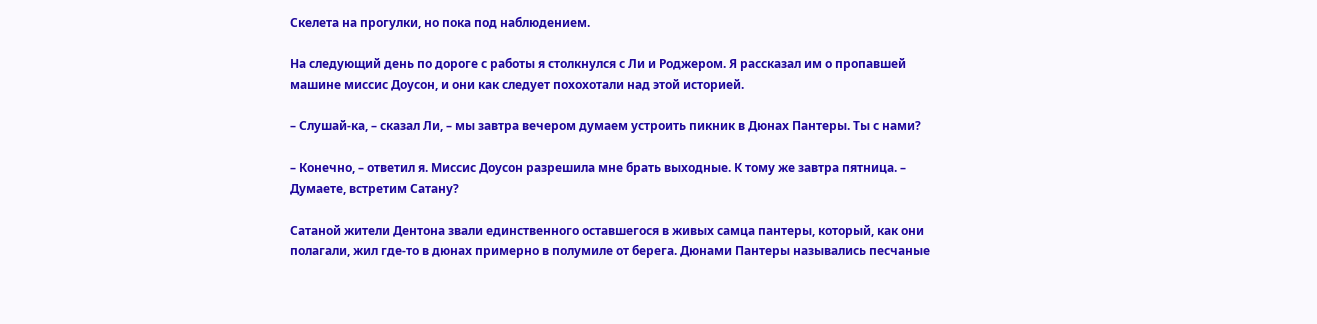Скелета на прогулки, но пока под наблюдением.

На следующий день по дороге с работы я столкнулся с Ли и Роджером. Я рассказал им о пропавшей машине миссис Доусон, и они как следует похохотали над этой историей.

– Слушай-ка, – сказал Ли, – мы завтра вечером думаем устроить пикник в Дюнах Пантеры. Ты с нами?

– Конечно, – ответил я. Миссис Доусон разрешила мне брать выходные. К тому же завтра пятница. – Думаете, встретим Сатану?

Сатаной жители Дентона звали единственного оставшегося в живых самца пантеры, который, как они полагали, жил где-то в дюнах примерно в полумиле от берега. Дюнами Пантеры назывались песчаные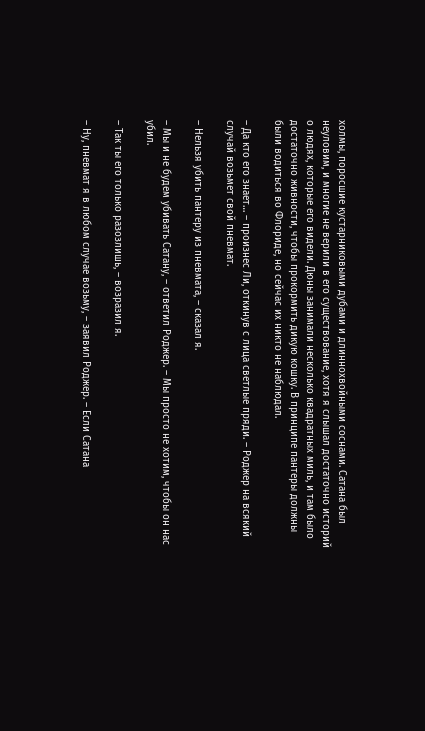холмы, поросшие кустарниковыми дубами и длиннохвойными соснами. Сатана был неуловим, и многие не верили в его существование, хотя я слышал достаточно историй о людях, которые его видели. Дюны занимали несколько квадратных миль, и там было достаточно живности, чтобы прокормить дикую кошку. В принципе пантеры должны были водиться во Флориде, но сейчас их никто не наблюдал.

– Да кто его знает… – произнес Ли, откинув с лица светлые пряди. – Роджер на всякий случай возьмет свой пневмат.

– Нельзя убить пантеру из пневмата, – сказал я.

– Мы и не будем убивать Сатану, – ответил Роджер. – Мы просто не хотим, чтобы он нас убил.

– Так ты его только разозлишь, – возразил я.

– Ну, пневмат я в любом случае возьму, – заявил Роджер. – Если Сатана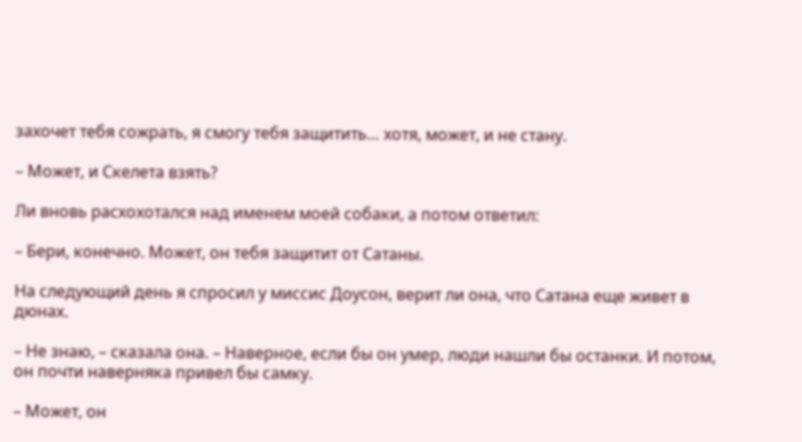захочет тебя сожрать, я смогу тебя защитить… хотя, может, и не стану.

– Может, и Скелета взять?

Ли вновь расхохотался над именем моей собаки, а потом ответил:

– Бери, конечно. Может, он тебя защитит от Сатаны.

На следующий день я спросил у миссис Доусон, верит ли она, что Сатана еще живет в дюнах.

– Не знаю, – сказала она. – Наверное, если бы он умер, люди нашли бы останки. И потом, он почти наверняка привел бы самку.

– Может, он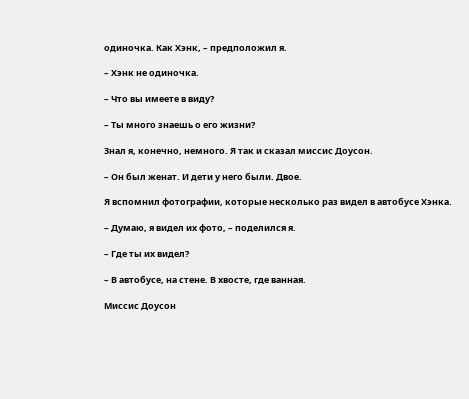одиночка. Как Хэнк, – предположил я.

– Хэнк не одиночка.

– Что вы имеете в виду?

– Ты много знаешь о его жизни?

Знал я, конечно, немного. Я так и сказал миссис Доусон.

– Он был женат. И дети у него были. Двое.

Я вспомнил фотографии, которые несколько раз видел в автобусе Хэнка.

– Думаю, я видел их фото, – поделился я.

– Где ты их видел?

– В автобусе, на стене. В хвосте, где ванная.

Миссис Доусон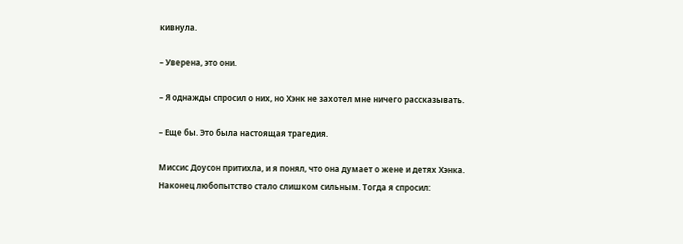кивнула.

– Уверена, это они.

– Я однажды спросил о них, но Хэнк не захотел мне ничего рассказывать.

– Еще бы. Это была настоящая трагедия.

Миссис Доусон притихла, и я понял, что она думает о жене и детях Хэнка. Наконец любопытство стало слишком сильным. Тогда я спросил: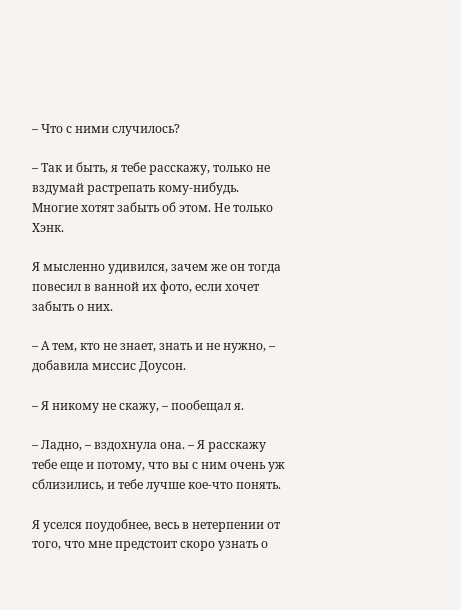– Что с ними случилось?

– Так и быть, я тебе расскажу, только не вздумай растрепать кому-нибудь. Многие хотят забыть об этом. Не только Хэнк.

Я мысленно удивился, зачем же он тогда повесил в ванной их фото, если хочет забыть о них.

– А тем, кто не знает, знать и не нужно, – добавила миссис Доусон.

– Я никому не скажу, – пообещал я.

– Ладно, – вздохнула она. – Я расскажу тебе еще и потому, что вы с ним очень уж сблизились, и тебе лучше кое-что понять.

Я уселся поудобнее, весь в нетерпении от того, что мне предстоит скоро узнать о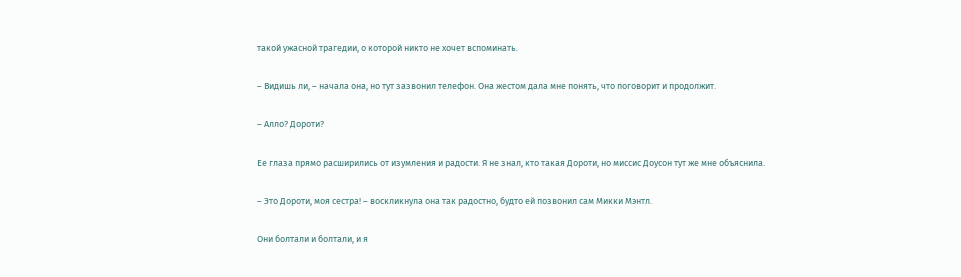такой ужасной трагедии, о которой никто не хочет вспоминать.

– Видишь ли, – начала она, но тут зазвонил телефон. Она жестом дала мне понять, что поговорит и продолжит.

– Алло? Дороти?

Ее глаза прямо расширились от изумления и радости. Я не знал, кто такая Дороти, но миссис Доусон тут же мне объяснила.

– Это Дороти, моя сестра! – воскликнула она так радостно, будто ей позвонил сам Микки Мэнтл.

Они болтали и болтали, и я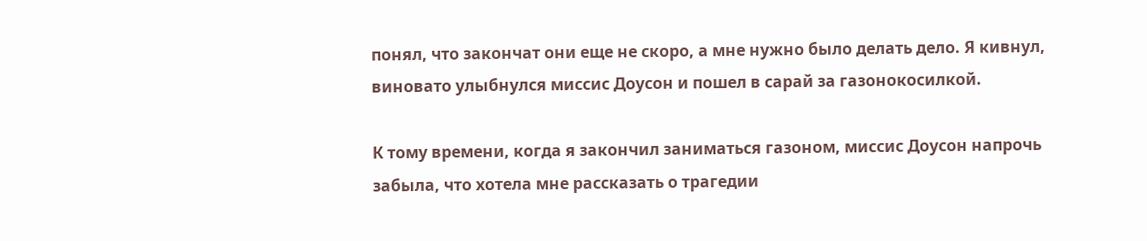понял, что закончат они еще не скоро, а мне нужно было делать дело. Я кивнул, виновато улыбнулся миссис Доусон и пошел в сарай за газонокосилкой.

К тому времени, когда я закончил заниматься газоном, миссис Доусон напрочь забыла, что хотела мне рассказать о трагедии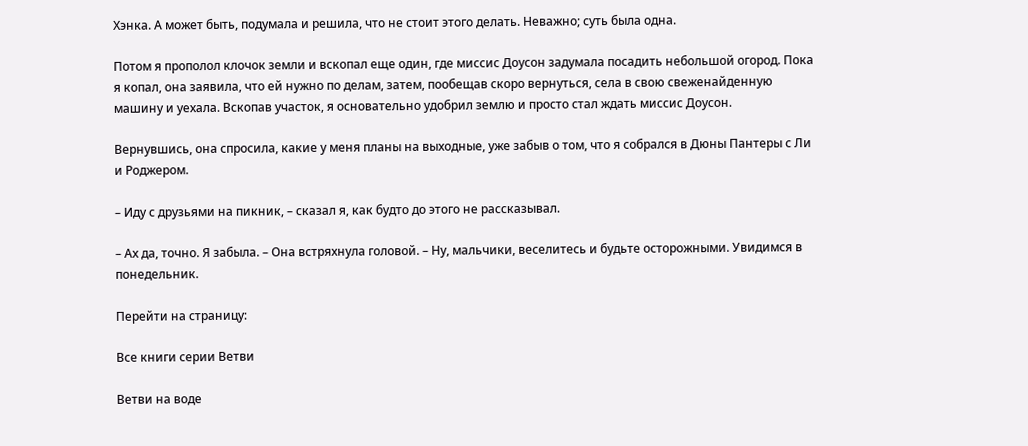Хэнка. А может быть, подумала и решила, что не стоит этого делать. Неважно; суть была одна.

Потом я прополол клочок земли и вскопал еще один, где миссис Доусон задумала посадить небольшой огород. Пока я копал, она заявила, что ей нужно по делам, затем, пообещав скоро вернуться, села в свою свеженайденную машину и уехала. Вскопав участок, я основательно удобрил землю и просто стал ждать миссис Доусон.

Вернувшись, она спросила, какие у меня планы на выходные, уже забыв о том, что я собрался в Дюны Пантеры с Ли и Роджером.

– Иду с друзьями на пикник, – сказал я, как будто до этого не рассказывал.

– Ах да, точно. Я забыла. – Она встряхнула головой. – Ну, мальчики, веселитесь и будьте осторожными. Увидимся в понедельник.

Перейти на страницу:

Все книги серии Ветви

Ветви на воде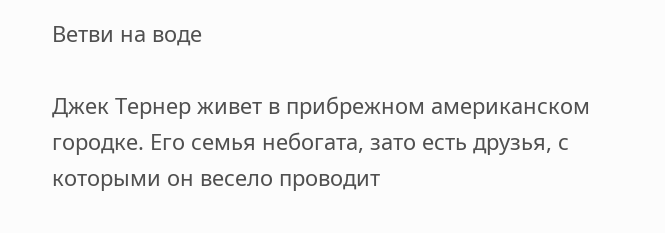Ветви на воде

Джек Тернер живет в прибрежном американском городке. Его семья небогата, зато есть друзья, с которыми он весело проводит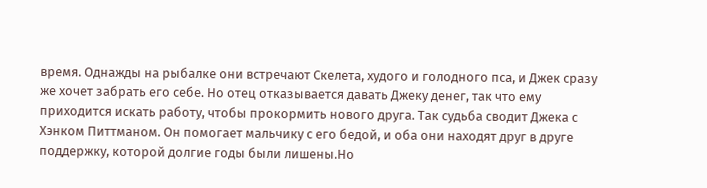время. Однажды на рыбалке они встречают Скелета, худого и голодного пса, и Джек сразу же хочет забрать его себе. Но отец отказывается давать Джеку денег, так что ему приходится искать работу, чтобы прокормить нового друга. Так судьба сводит Джека с Хэнком Питтманом. Он помогает мальчику с его бедой, и оба они находят друг в друге поддержку, которой долгие годы были лишены.Но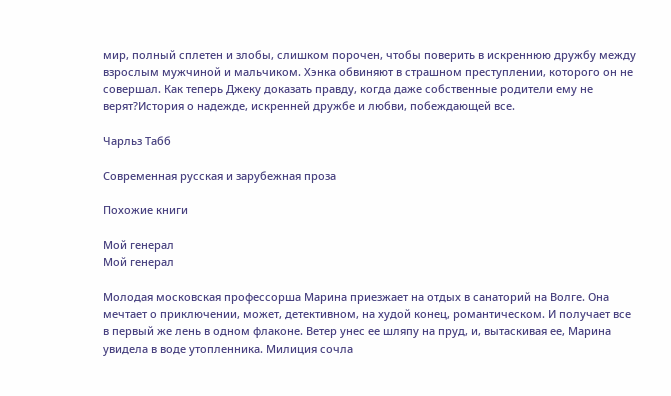мир, полный сплетен и злобы, слишком порочен, чтобы поверить в искреннюю дружбу между взрослым мужчиной и мальчиком. Хэнка обвиняют в страшном преступлении, которого он не совершал. Как теперь Джеку доказать правду, когда даже собственные родители ему не верят?История о надежде, искренней дружбе и любви, побеждающей все.

Чарльз Табб

Современная русская и зарубежная проза

Похожие книги

Мой генерал
Мой генерал

Молодая московская профессорша Марина приезжает на отдых в санаторий на Волге. Она мечтает о приключении, может, детективном, на худой конец, романтическом. И получает все в первый же лень в одном флаконе. Ветер унес ее шляпу на пруд, и, вытаскивая ее, Марина увидела в воде утопленника. Милиция сочла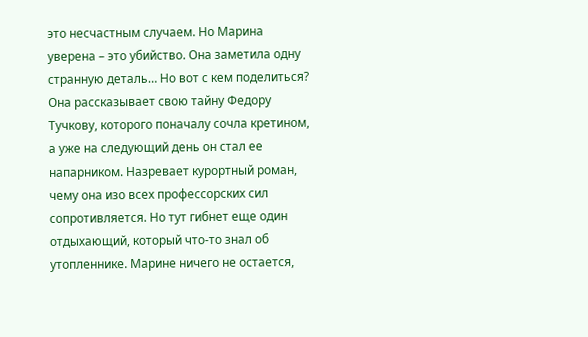это несчастным случаем. Но Марина уверена – это убийство. Она заметила одну странную деталь… Но вот с кем поделиться? Она рассказывает свою тайну Федору Тучкову, которого поначалу сочла кретином, а уже на следующий день он стал ее напарником. Назревает курортный роман, чему она изо всех профессорских сил сопротивляется. Но тут гибнет еще один отдыхающий, который что-то знал об утопленнике. Марине ничего не остается,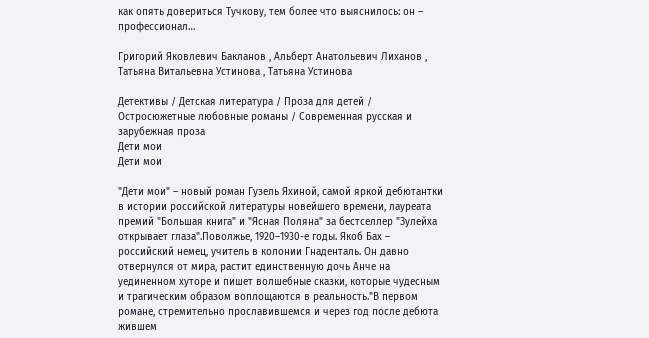как опять довериться Тучкову, тем более что выяснилось: он – профессионал…

Григорий Яковлевич Бакланов , Альберт Анатольевич Лиханов , Татьяна Витальевна Устинова , Татьяна Устинова

Детективы / Детская литература / Проза для детей / Остросюжетные любовные романы / Современная русская и зарубежная проза
Дети мои
Дети мои

"Дети мои" – новый роман Гузель Яхиной, самой яркой дебютантки в истории российской литературы новейшего времени, лауреата премий "Большая книга" и "Ясная Поляна" за бестселлер "Зулейха открывает глаза".Поволжье, 1920–1930-е годы. Якоб Бах – российский немец, учитель в колонии Гнаденталь. Он давно отвернулся от мира, растит единственную дочь Анче на уединенном хуторе и пишет волшебные сказки, которые чудесным и трагическим образом воплощаются в реальность."В первом романе, стремительно прославившемся и через год после дебюта жившем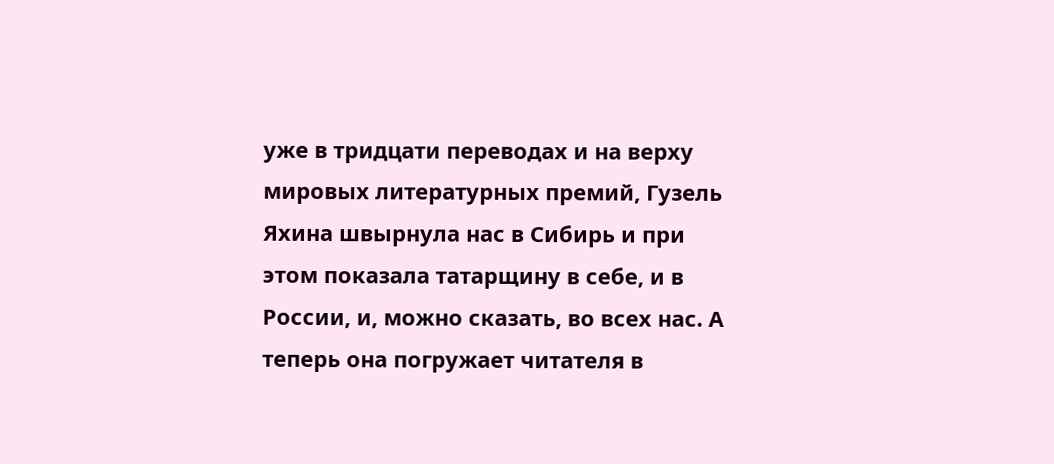уже в тридцати переводах и на верху мировых литературных премий, Гузель Яхина швырнула нас в Сибирь и при этом показала татарщину в себе, и в России, и, можно сказать, во всех нас. А теперь она погружает читателя в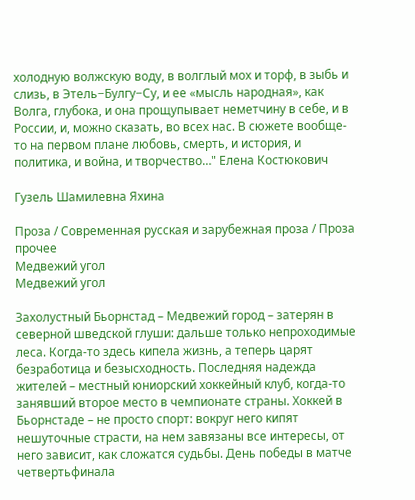холодную волжскую воду, в волглый мох и торф, в зыбь и слизь, в Этель−Булгу−Су, и ее «мысль народная», как Волга, глубока, и она прощупывает неметчину в себе, и в России, и, можно сказать, во всех нас. В сюжете вообще-то на первом плане любовь, смерть, и история, и политика, и война, и творчество…" Елена Костюкович

Гузель Шамилевна Яхина

Проза / Современная русская и зарубежная проза / Проза прочее
Медвежий угол
Медвежий угол

Захолустный Бьорнстад – Медвежий город – затерян в северной шведской глуши: дальше только непроходимые леса. Когда-то здесь кипела жизнь, а теперь царят безработица и безысходность. Последняя надежда жителей – местный юниорский хоккейный клуб, когда-то занявший второе место в чемпионате страны. Хоккей в Бьорнстаде – не просто спорт: вокруг него кипят нешуточные страсти, на нем завязаны все интересы, от него зависит, как сложатся судьбы. День победы в матче четвертьфинала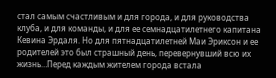стал самым счастливым и для города, и для руководства клуба, и для команды, и для ее семнадцатилетнего капитана Кевина Эрдаля. Но для пятнадцатилетней Маи Эриксон и ее родителей это был страшный день, перевернувший всю их жизнь…Перед каждым жителем города встала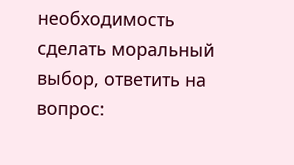необходимость сделать моральный выбор, ответить на вопрос: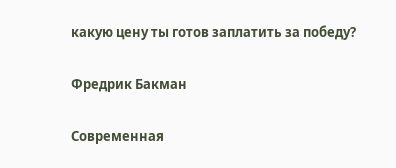какую цену ты готов заплатить за победу?

Фредрик Бакман

Современная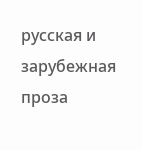русская и зарубежная проза